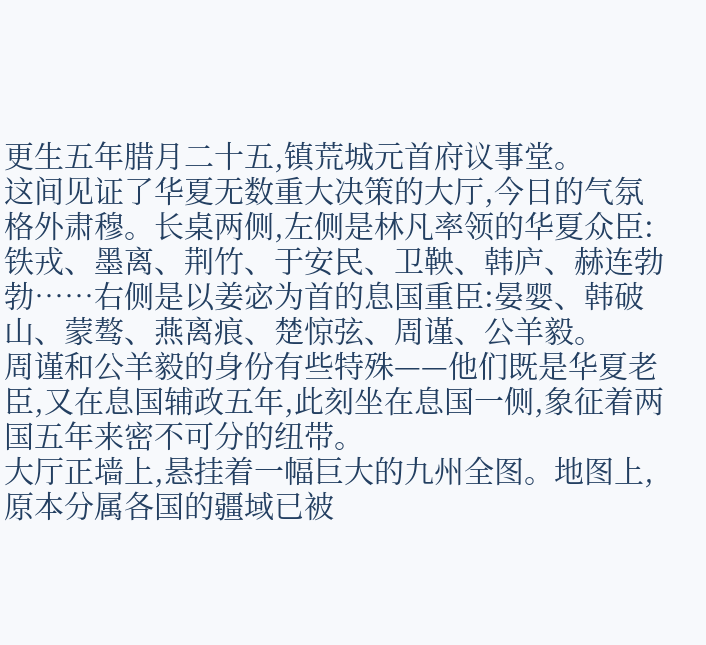更生五年腊月二十五,镇荒城元首府议事堂。
这间见证了华夏无数重大决策的大厅,今日的气氛格外肃穆。长桌两侧,左侧是林凡率领的华夏众臣:铁戎、墨离、荆竹、于安民、卫鞅、韩庐、赫连勃勃……右侧是以姜宓为首的息国重臣:晏婴、韩破山、蒙骜、燕离痕、楚惊弦、周谨、公羊毅。
周谨和公羊毅的身份有些特殊——他们既是华夏老臣,又在息国辅政五年,此刻坐在息国一侧,象征着两国五年来密不可分的纽带。
大厅正墙上,悬挂着一幅巨大的九州全图。地图上,原本分属各国的疆域已被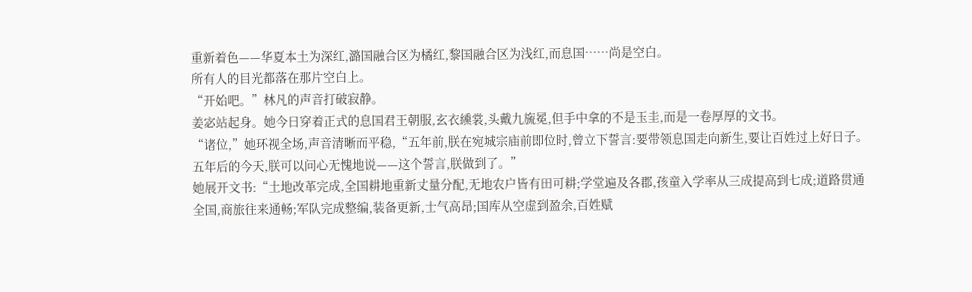重新着色——华夏本土为深红,潞国融合区为橘红,黎国融合区为浅红,而息国……尚是空白。
所有人的目光都落在那片空白上。
“开始吧。”林凡的声音打破寂静。
姜宓站起身。她今日穿着正式的息国君王朝服,玄衣纁裳,头戴九旒冕,但手中拿的不是玉圭,而是一卷厚厚的文书。
“诸位,”她环视全场,声音清晰而平稳,“五年前,朕在宛城宗庙前即位时,曾立下誓言:要带领息国走向新生,要让百姓过上好日子。五年后的今天,朕可以问心无愧地说——这个誓言,朕做到了。”
她展开文书:“土地改革完成,全国耕地重新丈量分配,无地农户皆有田可耕;学堂遍及各郡,孩童入学率从三成提高到七成;道路贯通全国,商旅往来通畅;军队完成整编,装备更新,士气高昂;国库从空虚到盈余,百姓赋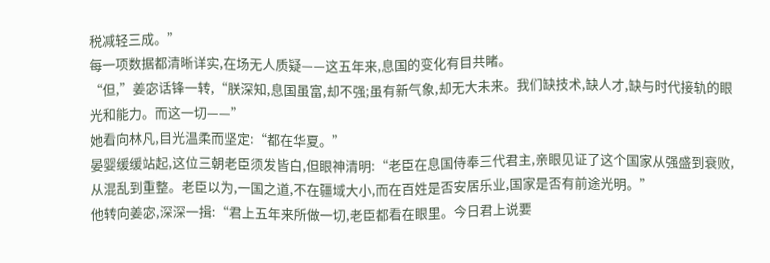税减轻三成。”
每一项数据都清晰详实,在场无人质疑——这五年来,息国的变化有目共睹。
“但,”姜宓话锋一转,“朕深知,息国虽富,却不强;虽有新气象,却无大未来。我们缺技术,缺人才,缺与时代接轨的眼光和能力。而这一切——”
她看向林凡,目光温柔而坚定:“都在华夏。”
晏婴缓缓站起,这位三朝老臣须发皆白,但眼神清明:“老臣在息国侍奉三代君主,亲眼见证了这个国家从强盛到衰败,从混乱到重整。老臣以为,一国之道,不在疆域大小,而在百姓是否安居乐业,国家是否有前途光明。”
他转向姜宓,深深一揖:“君上五年来所做一切,老臣都看在眼里。今日君上说要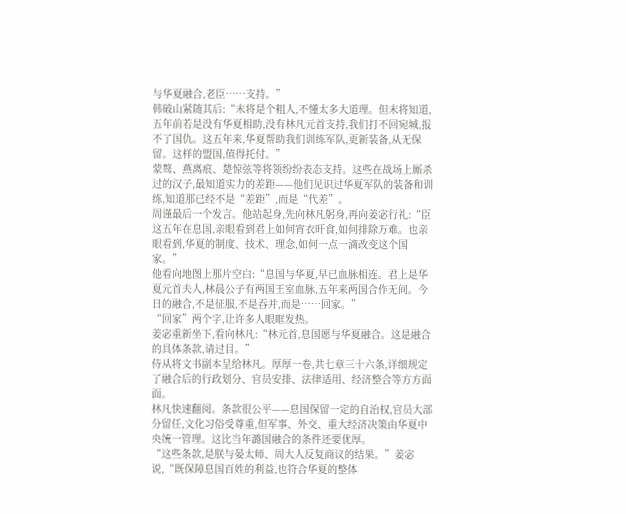与华夏融合,老臣……支持。”
韩破山紧随其后:“末将是个粗人,不懂太多大道理。但末将知道,五年前若是没有华夏相助,没有林凡元首支持,我们打不回宛城,报不了国仇。这五年来,华夏帮助我们训练军队,更新装备,从无保留。这样的盟国,值得托付。”
蒙骜、燕离痕、楚惊弦等将领纷纷表态支持。这些在战场上厮杀过的汉子,最知道实力的差距——他们见识过华夏军队的装备和训练,知道那已经不是“差距”,而是“代差”。
周谨最后一个发言。他站起身,先向林凡躬身,再向姜宓行礼:“臣这五年在息国,亲眼看到君上如何宵衣旰食,如何排除万难。也亲眼看到,华夏的制度、技术、理念,如何一点一滴改变这个国家。”
他看向地图上那片空白:“息国与华夏,早已血脉相连。君上是华夏元首夫人,林晨公子有两国王室血脉,五年来两国合作无间。今日的融合,不是征服,不是吞并,而是……回家。”
“回家”两个字,让许多人眼眶发热。
姜宓重新坐下,看向林凡:“林元首,息国愿与华夏融合。这是融合的具体条款,请过目。”
侍从将文书副本呈给林凡。厚厚一卷,共七章三十六条,详细规定了融合后的行政划分、官员安排、法律适用、经济整合等方方面面。
林凡快速翻阅。条款很公平——息国保留一定的自治权,官员大部分留任,文化习俗受尊重,但军事、外交、重大经济决策由华夏中央统一管理。这比当年潞国融合的条件还要优厚。
“这些条款,是朕与晏太师、周大人反复商议的结果。”姜宓说,“既保障息国百姓的利益,也符合华夏的整体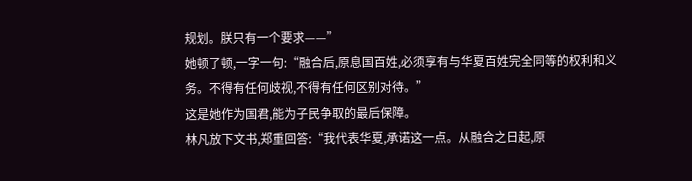规划。朕只有一个要求——”
她顿了顿,一字一句:“融合后,原息国百姓,必须享有与华夏百姓完全同等的权利和义务。不得有任何歧视,不得有任何区别对待。”
这是她作为国君,能为子民争取的最后保障。
林凡放下文书,郑重回答:“我代表华夏,承诺这一点。从融合之日起,原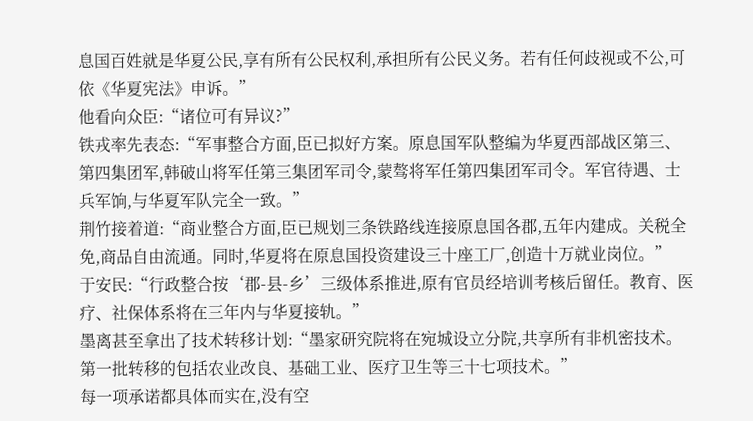息国百姓就是华夏公民,享有所有公民权利,承担所有公民义务。若有任何歧视或不公,可依《华夏宪法》申诉。”
他看向众臣:“诸位可有异议?”
铁戎率先表态:“军事整合方面,臣已拟好方案。原息国军队整编为华夏西部战区第三、第四集团军,韩破山将军任第三集团军司令,蒙骜将军任第四集团军司令。军官待遇、士兵军饷,与华夏军队完全一致。”
荆竹接着道:“商业整合方面,臣已规划三条铁路线连接原息国各郡,五年内建成。关税全免,商品自由流通。同时,华夏将在原息国投资建设三十座工厂,创造十万就业岗位。”
于安民:“行政整合按‘郡-县-乡’三级体系推进,原有官员经培训考核后留任。教育、医疗、社保体系将在三年内与华夏接轨。”
墨离甚至拿出了技术转移计划:“墨家研究院将在宛城设立分院,共享所有非机密技术。第一批转移的包括农业改良、基础工业、医疗卫生等三十七项技术。”
每一项承诺都具体而实在,没有空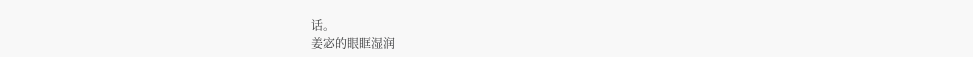话。
姜宓的眼眶湿润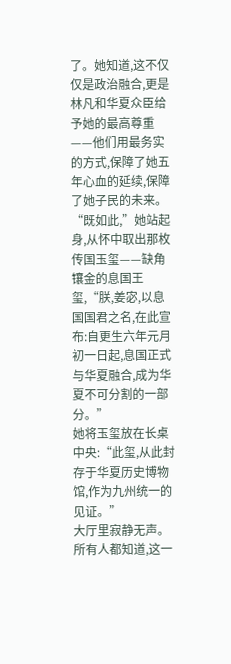了。她知道,这不仅仅是政治融合,更是林凡和华夏众臣给予她的最高尊重——他们用最务实的方式,保障了她五年心血的延续,保障了她子民的未来。
“既如此,”她站起身,从怀中取出那枚传国玉玺——缺角镶金的息国王玺,“朕,姜宓,以息国国君之名,在此宣布:自更生六年元月初一日起,息国正式与华夏融合,成为华夏不可分割的一部分。”
她将玉玺放在长桌中央:“此玺,从此封存于华夏历史博物馆,作为九州统一的见证。”
大厅里寂静无声。
所有人都知道,这一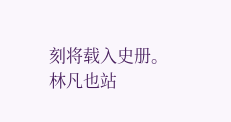刻将载入史册。
林凡也站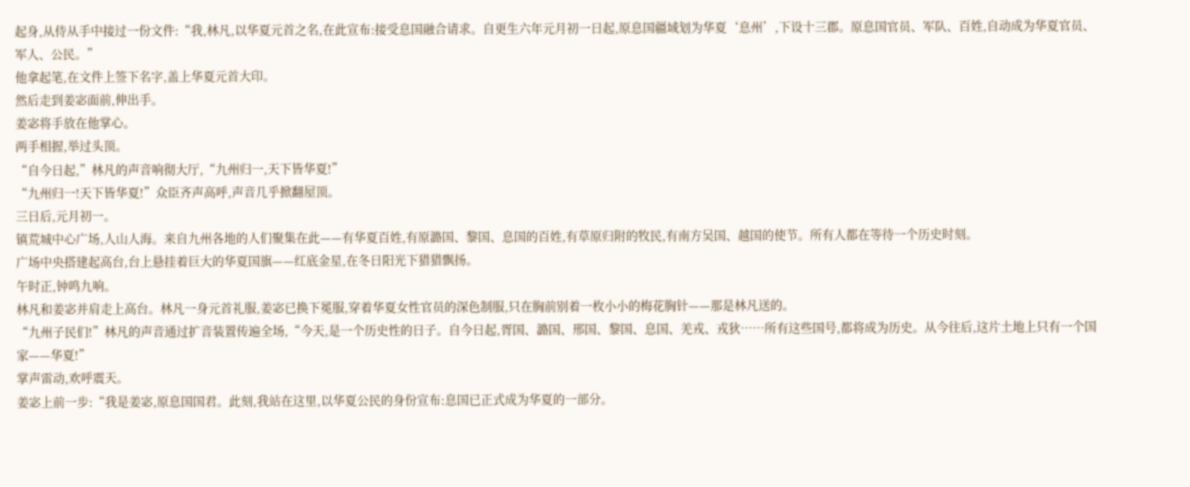起身,从侍从手中接过一份文件:“我,林凡,以华夏元首之名,在此宣布:接受息国融合请求。自更生六年元月初一日起,原息国疆域划为华夏‘息州’,下设十三郡。原息国官员、军队、百姓,自动成为华夏官员、军人、公民。”
他拿起笔,在文件上签下名字,盖上华夏元首大印。
然后走到姜宓面前,伸出手。
姜宓将手放在他掌心。
两手相握,举过头顶。
“自今日起,”林凡的声音响彻大厅,“九州归一,天下皆华夏!”
“九州归一!天下皆华夏!”众臣齐声高呼,声音几乎掀翻屋顶。
三日后,元月初一。
镇荒城中心广场,人山人海。来自九州各地的人们聚集在此——有华夏百姓,有原潞国、黎国、息国的百姓,有草原归附的牧民,有南方吴国、越国的使节。所有人都在等待一个历史时刻。
广场中央搭建起高台,台上悬挂着巨大的华夏国旗——红底金星,在冬日阳光下猎猎飘扬。
午时正,钟鸣九响。
林凡和姜宓并肩走上高台。林凡一身元首礼服,姜宓已换下冕服,穿着华夏女性官员的深色制服,只在胸前别着一枚小小的梅花胸针——那是林凡送的。
“九州子民们!”林凡的声音通过扩音装置传遍全场,“今天,是一个历史性的日子。自今日起,胥国、潞国、邢国、黎国、息国、羌戎、戎狄……所有这些国号,都将成为历史。从今往后,这片土地上只有一个国家——华夏!”
掌声雷动,欢呼震天。
姜宓上前一步:“我是姜宓,原息国国君。此刻,我站在这里,以华夏公民的身份宣布:息国已正式成为华夏的一部分。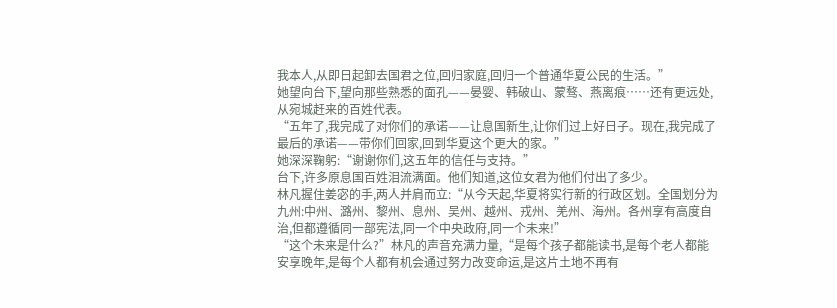我本人,从即日起卸去国君之位,回归家庭,回归一个普通华夏公民的生活。”
她望向台下,望向那些熟悉的面孔——晏婴、韩破山、蒙骜、燕离痕……还有更远处,从宛城赶来的百姓代表。
“五年了,我完成了对你们的承诺——让息国新生,让你们过上好日子。现在,我完成了最后的承诺——带你们回家,回到华夏这个更大的家。”
她深深鞠躬:“谢谢你们,这五年的信任与支持。”
台下,许多原息国百姓泪流满面。他们知道,这位女君为他们付出了多少。
林凡握住姜宓的手,两人并肩而立:“从今天起,华夏将实行新的行政区划。全国划分为九州:中州、潞州、黎州、息州、吴州、越州、戎州、羌州、海州。各州享有高度自治,但都遵循同一部宪法,同一个中央政府,同一个未来!”
“这个未来是什么?”林凡的声音充满力量,“是每个孩子都能读书,是每个老人都能安享晚年,是每个人都有机会通过努力改变命运,是这片土地不再有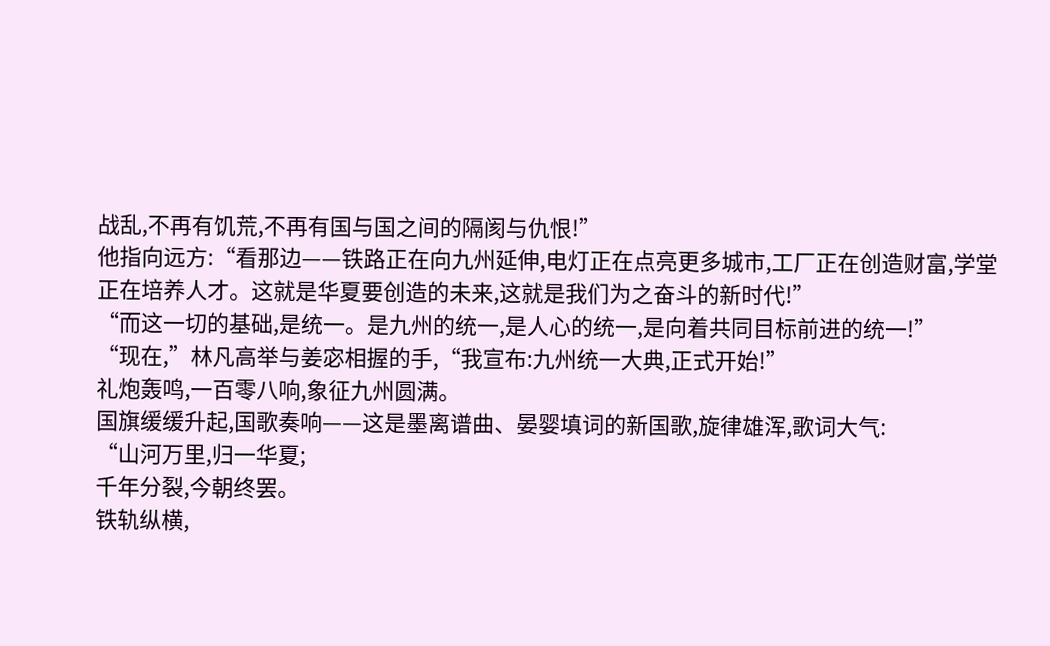战乱,不再有饥荒,不再有国与国之间的隔阂与仇恨!”
他指向远方:“看那边——铁路正在向九州延伸,电灯正在点亮更多城市,工厂正在创造财富,学堂正在培养人才。这就是华夏要创造的未来,这就是我们为之奋斗的新时代!”
“而这一切的基础,是统一。是九州的统一,是人心的统一,是向着共同目标前进的统一!”
“现在,”林凡高举与姜宓相握的手,“我宣布:九州统一大典,正式开始!”
礼炮轰鸣,一百零八响,象征九州圆满。
国旗缓缓升起,国歌奏响——这是墨离谱曲、晏婴填词的新国歌,旋律雄浑,歌词大气:
“山河万里,归一华夏;
千年分裂,今朝终罢。
铁轨纵横,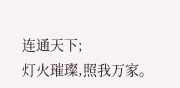连通天下;
灯火璀璨,照我万家。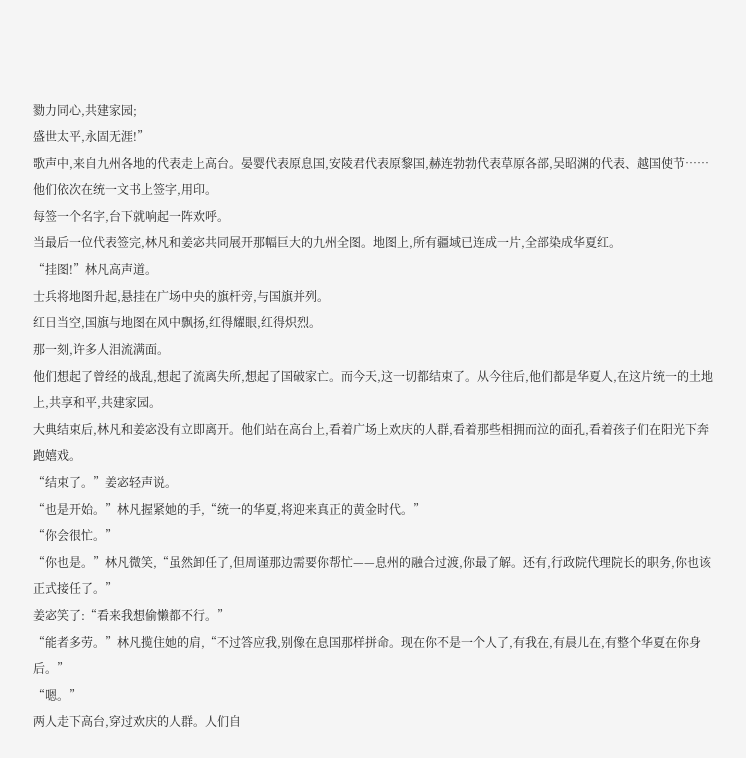勠力同心,共建家园;
盛世太平,永固无涯!”
歌声中,来自九州各地的代表走上高台。晏婴代表原息国,安陵君代表原黎国,赫连勃勃代表草原各部,吴昭渊的代表、越国使节……他们依次在统一文书上签字,用印。
每签一个名字,台下就响起一阵欢呼。
当最后一位代表签完,林凡和姜宓共同展开那幅巨大的九州全图。地图上,所有疆域已连成一片,全部染成华夏红。
“挂图!”林凡高声道。
士兵将地图升起,悬挂在广场中央的旗杆旁,与国旗并列。
红日当空,国旗与地图在风中飘扬,红得耀眼,红得炽烈。
那一刻,许多人泪流满面。
他们想起了曾经的战乱,想起了流离失所,想起了国破家亡。而今天,这一切都结束了。从今往后,他们都是华夏人,在这片统一的土地上,共享和平,共建家园。
大典结束后,林凡和姜宓没有立即离开。他们站在高台上,看着广场上欢庆的人群,看着那些相拥而泣的面孔,看着孩子们在阳光下奔跑嬉戏。
“结束了。”姜宓轻声说。
“也是开始。”林凡握紧她的手,“统一的华夏,将迎来真正的黄金时代。”
“你会很忙。”
“你也是。”林凡微笑,“虽然卸任了,但周谨那边需要你帮忙——息州的融合过渡,你最了解。还有,行政院代理院长的职务,你也该正式接任了。”
姜宓笑了:“看来我想偷懒都不行。”
“能者多劳。”林凡揽住她的肩,“不过答应我,别像在息国那样拼命。现在你不是一个人了,有我在,有晨儿在,有整个华夏在你身后。”
“嗯。”
两人走下高台,穿过欢庆的人群。人们自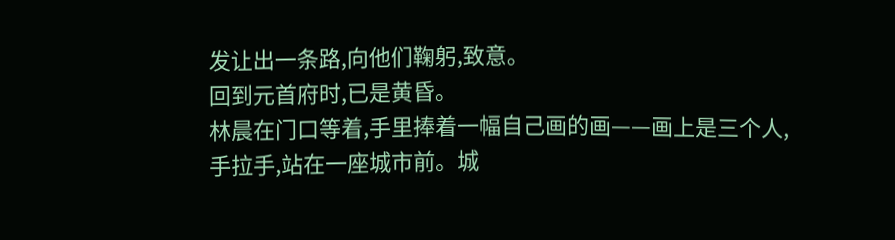发让出一条路,向他们鞠躬,致意。
回到元首府时,已是黄昏。
林晨在门口等着,手里捧着一幅自己画的画——画上是三个人,手拉手,站在一座城市前。城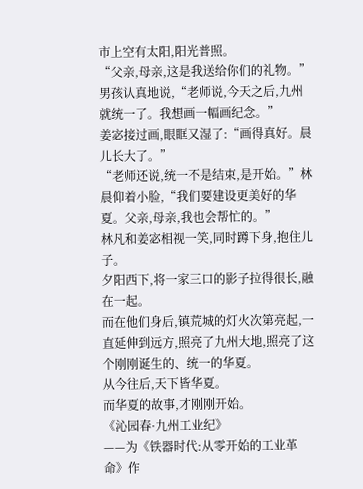市上空有太阳,阳光普照。
“父亲,母亲,这是我送给你们的礼物。”男孩认真地说,“老师说,今天之后,九州就统一了。我想画一幅画纪念。”
姜宓接过画,眼眶又湿了:“画得真好。晨儿长大了。”
“老师还说,统一不是结束,是开始。”林晨仰着小脸,“我们要建设更美好的华夏。父亲,母亲,我也会帮忙的。”
林凡和姜宓相视一笑,同时蹲下身,抱住儿子。
夕阳西下,将一家三口的影子拉得很长,融在一起。
而在他们身后,镇荒城的灯火次第亮起,一直延伸到远方,照亮了九州大地,照亮了这个刚刚诞生的、统一的华夏。
从今往后,天下皆华夏。
而华夏的故事,才刚刚开始。
《沁园春·九州工业纪》
——为《铁器时代:从零开始的工业革命》作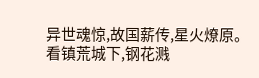异世魂惊,故国薪传,星火燎原。
看镇荒城下,钢花溅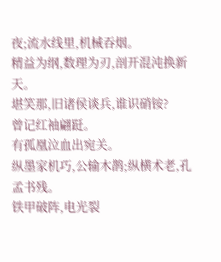夜;流水线里,机械吞烟。
精益为纲,数理为刃,剖开混沌换新天。
堪笑那,旧诸侯谈兵,谁识硝铵?
曾记红袖翩跹。
有孤凰泣血出宛关。
纵墨家机巧,公输木鹊;纵横术老,孔孟书残。
铁甲破阵,电光裂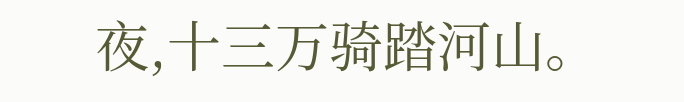夜,十三万骑踏河山。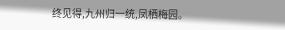终见得,九州归一统,凤栖梅园。